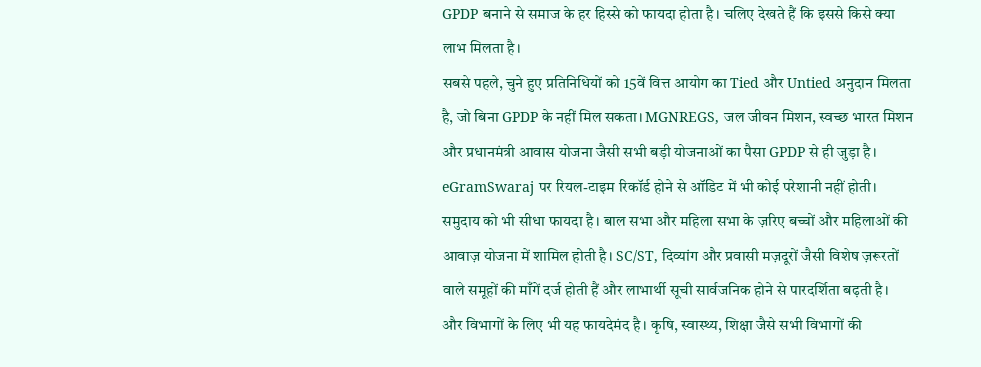GPDP बनाने से समाज के हर हिस्से को फायदा होता है। चलिए देखते हैं कि इससे किसे क्या लाभ मिलता है।
सबसे पहले, चुने हुए प्रतिनिधियों को 15वें वित्त आयोग का Tied और Untied अनुदान मिलता है, जो बिना GPDP के नहीं मिल सकता। MGNREGS, जल जीवन मिशन, स्वच्छ भारत मिशन और प्रधानमंत्री आवास योजना जैसी सभी बड़ी योजनाओं का पैसा GPDP से ही जुड़ा है। eGramSwaraj पर रियल-टाइम रिकॉर्ड होने से ऑडिट में भी कोई परेशानी नहीं होती।
समुदाय को भी सीधा फायदा है। बाल सभा और महिला सभा के ज़रिए बच्चों और महिलाओं की आवाज़ योजना में शामिल होती है। SC/ST, दिव्यांग और प्रवासी मज़दूरों जैसी विशेष ज़रूरतों वाले समूहों की माँगें दर्ज होती हैं और लाभार्थी सूची सार्वजनिक होने से पारदर्शिता बढ़ती है।
और विभागों के लिए भी यह फायदेमंद है। कृषि, स्वास्थ्य, शिक्षा जैसे सभी विभागों की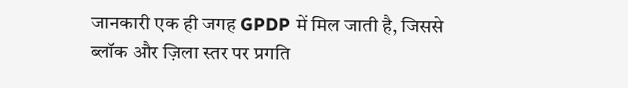जानकारी एक ही जगह GPDP में मिल जाती है, जिससे ब्लॉक और ज़िला स्तर पर प्रगति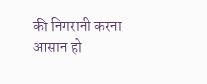की निगरानी करना आसान हो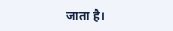जाता है।